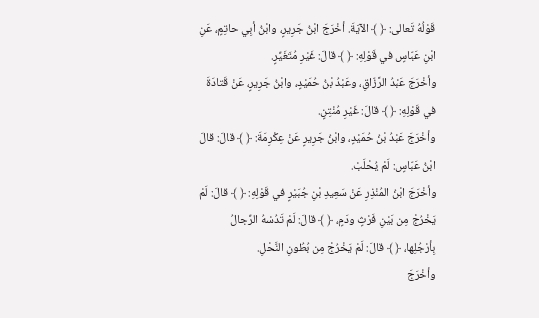قَوْلُهُ تَعالى: ﴿ ﴾ الآيَةَ. أخْرَجَ ابْنُ جَرِيرٍ، وابْنُ أبِي حاتِمٍ، عَنِ ابْنِ عَبّاسٍ في قَوْلِهِ: ﴿ ﴾ قالَ: غَيْرِ مُتَغَيِّرٍ.
وأخْرَجَ عَبْدُ الرَّزّاقِ، وعَبْدُ بْنُ حُمَيْدٍ، وابْنُ جَرِيرٍ، عَنْ قَتادَةَ في قَوْلِهِ: ﴿ ﴾ قالَ: غَيْرِ مُنْتِنٍ.
وأخْرَجَ عَبْدُ بْنُ حُمَيْدٍ، وابْنُ جَرِيرٍ عَنْ عِكْرِمَةَ: ﴿ ﴾ قالَ: قالَ ابْنُ عَبّاسٍ: لَمْ يُحْلَبْ.
وأخْرَجَ ابْنُ المُنْذِرِ عَنْ سَعِيدِ بْنِ جُبَيْرٍ في قَوْلِهِ: ﴿ ﴾ قالَ: لَمْ يَخْرُجْ مِن بَيْنِ فَرْثٍ ودَمٍ، ﴿ ﴾ قالَ: لَمْ تَدُسْهُ الرِّجالُ بِأرْجُلِها، ﴿ ﴾ قالَ: لَمْ يَخْرُجْ مِن بُطُونِ النَّحْلِ.
وأخْرَجَ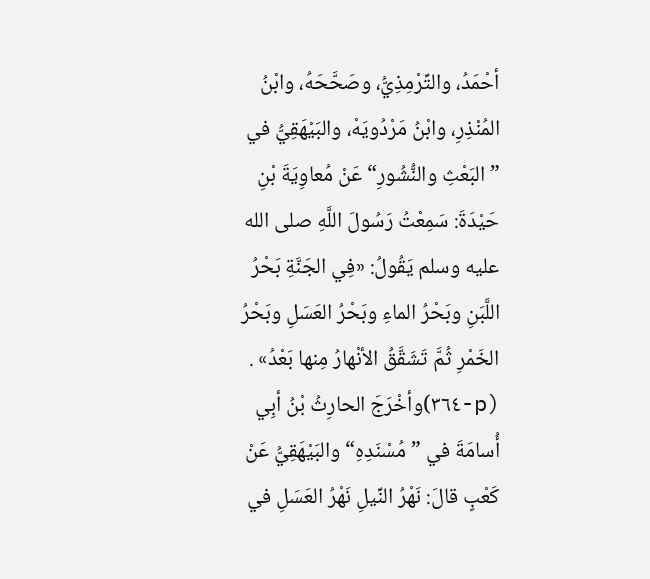أحْمَدُ، والتِّرْمِذِيُّ، وصَحَّحَهُ، وابْنُ المُنْذِرِ، وابْنُ مَرْدُويَهْ، والبَيْهَقِيُّ في ”البَعْثِ والنُّشُورِ“ عَنْ مُعاوِيَةَ بْنِ حَيْدَةَ: سَمِعْتُ رَسُولَ اللَّهِ صلى الله عليه وسلم يَقُولُ: «فِي الجَنَّةِ بَحْرُ اللَّبَنِ وبَحْرُ الماءِ وبَحْرُ العَسَلِ وبَحْرُ الخَمْرِ ثُمَّ تَشَقَّقُ الأنْهارُ مِنها بَعْدُ» .
(p-٣٦٤)وأخْرَجَ الحارِثُ بْنُ أبِي أُسامَةَ في ”مُسْنَدِهِ“ والبَيْهَقِيُّ عَنْ كَعْبٍ قالَ: نَهْرُ النِّيلِ نَهْرُ العَسَلِ في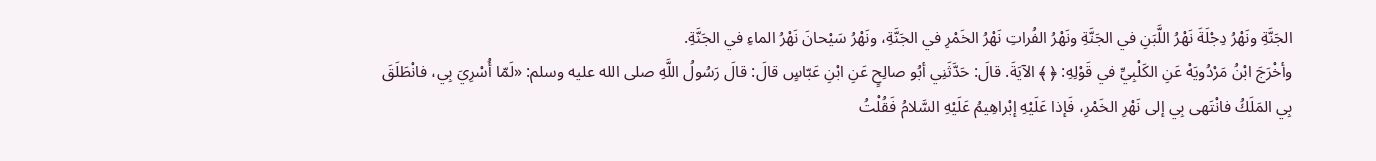الجَنَّةِ ونَهْرُ دِجْلَةَ نَهْرُ اللَّبَنِ في الجَنَّةِ ونَهْرُ الفُراتِ نَهْرُ الخَمْرِ في الجَنَّةِ، ونَهْرُ سَيْحانَ نَهْرُ الماءِ في الجَنَّةِ.
وأخْرَجَ ابْنُ مَرْدُويَهْ عَنِ الكَلْبِيِّ في قَوْلِهِ: ﴿ ﴾ الآيَةَ. قالَ: حَدَّثَنِي أبُو صالِحٍ عَنِ ابْنِ عَبّاسٍ قالَ: قالَ رَسُولُ اللَّهِ صلى الله عليه وسلم: «لَمّا أُسْرِيَ بِي، فانْطَلَقَ بِي المَلَكُ فانْتَهى بِي إلى نَهْرِ الخَمْرِ، فَإذا عَلَيْهِ إبْراهِيمُ عَلَيْهِ السَّلامُ فَقُلْتُ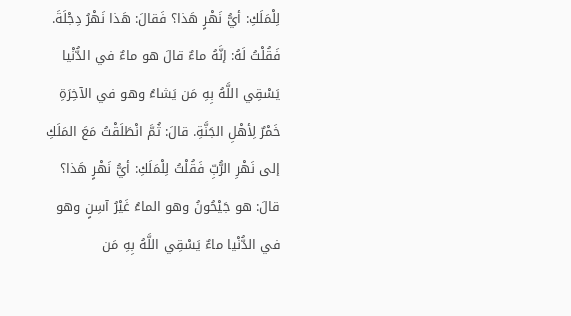لِلْمَلَكِ: أيُّ نَهْرٍ هَذا؟ فَقالَ: هَذا نَهْرُ دِجْلَةَ. فَقُلْتُ لَهُ: إنَّهُ ماءٌ قالَ هو ماءٌ في الدُّنْيا يَسْقِي اللَّهُ بِهِ مَن يَشاءُ وهو في الآخِرَةِ خَمْرٌ لِأهْلِ الجَنَّةِ. قالَ: ثُمَّ انْطَلَقْتُ مَعَ المَلَكِ إلى نَهْرِ الرُّبِّ فَقُلْتُ لِلْمَلَكِ: أيُّ نَهْرٍ هَذا؟ قالَ: هو جَيْحُونُ وهو الماءُ غَيْرُ آسِنٍ وهو في الدُّنْيا ماءٌ يَسْقِي اللَّهُ بِهِ مَن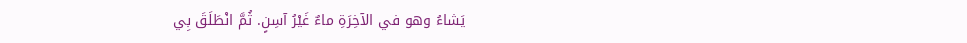يَشاءُ وهو في الآخِرَةِ ماءٌ غَيْرُ آسِنٍ. ثُمَّ انْطَلَقَ بِي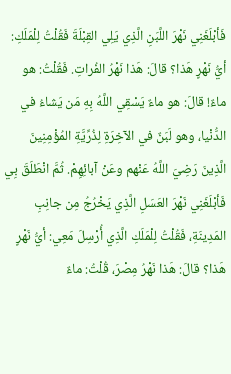فَأبْلَغَنِي نَهْرَ اللَّبَنِ الَّذِي يَلِي القِبْلَةَ فَقُلْتُ لِلْمَلَكِ: أيُّ نَهْرٍ هَذا؟ قالَ: هَذا نَهْرُ الفُراتِ. فَقُلْتُ: هو ماءٌ! قالَ: هو ماءٌ يَسْقِي اللَّهُ بِهِ مَن يَشاءُ في الدُّنْيا، وهو لَبَنٌ في الآخِرَةِ لِذُرِّيَّةِ المُؤْمِنِينَ الَّذِينَ رَضِيَ اللَّهُ عَنْهم وعَنْ آبائِهِمْ. ثُمَّ انْطَلَقَ بِي فَأبْلَغَنِي نَهْرَ العَسَلِ الَّذِي يَخْرُجُ مِن جانِبِ المَدِينَةِ، فَقُلْتُ لِلْمَلَكِ الَّذِي أُرْسِلَ مَعِي: أيُّ نَهْرٍ هَذا؟ قالَ: هَذا نَهْرُ مِصْرَ، قُلْتُ: ماءٌ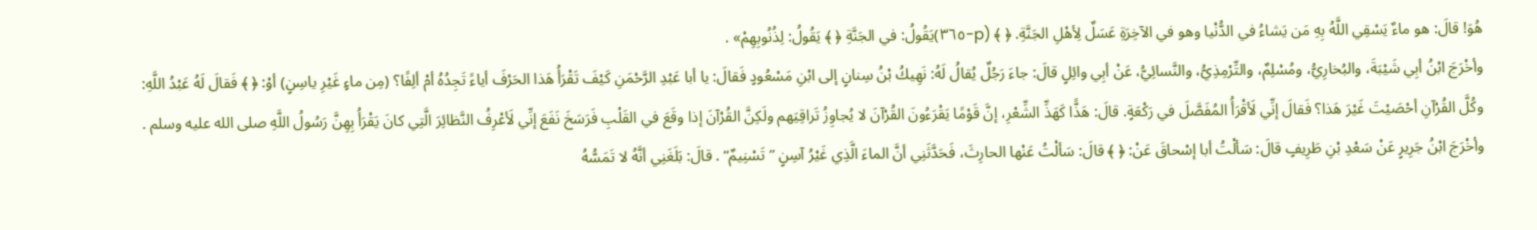هُوَ! قالَ: هو ماءٌ يَسْقِي اللَّهُ بِهِ مَن يَشاءُ في الدُّنْيا وهو في الآخِرَةِ عَسَلٌ لِأهْلِ الجَنَّةِ. ﴿ ﴾ (p-٣٦٥)يَقُولُ: في الجَنَّةِ ﴿ ﴾ يَقُولُ: لِذُنُوبِهِمْ» .
وأخْرَجَ ابْنُ أبِي شَيْبَةَ، والبُخارِيُّ، ومُسْلِمٌ، والتِّرْمِذِيُّ، والنَّسائِيُّ، عَنْ أبِي وائِلٍ قالَ: جاءَ رَجُلٌ يُقالُ لَهُ: نَهِيكُ بْنُ سِنانٍ إلى ابْنِ مَسْعُودٍ فَقالَ: يا أبا عَبْدِ الرَّحْمَنِ كَيْفَ تَقْرَأُ هَذا الحَرْفَ أياءً تَجِدُهُ أمْ ألِفًا؟ (مِن ماءٍ غَيْرِ ياسِنٍ) أوْ: ﴿ ﴾ فَقالَ لَهُ عَبْدُ اللَّهِ: وكُلَّ القُرْآنِ أحْصَيْتَ غَيْرَ هَذا؟ فَقالَ إنِّي لَأقْرَأُ المُفَصَّلَ في رَكْعَةٍ. قالَ: هَذًّا كَهَذِّ الشِّعْرِ، إنَّ قَوْمًا يَقْرَءُونَ القُرْآنَ لا يُجاوِزُ تَراقِيَهم ولَكِنَّ القُرْآنَ إذا وقَعَ في القَلْبِ فَرَسَخَ نَفَعَ إنِّي لَأعْرِفُ النَّظائِرَ الَّتِي كانَ يَقْرَأُ بِهِنَّ رَسُولُ اللَّهِ صلى الله عليه وسلم .
وأخْرَجَ ابْنُ جَرِيرٍ عَنْ سَعْدِ بْنِ طَرِيفٍ قالَ: سَألْتُ أبا إسْحاقَ عَنْ: ﴿ ﴾ قالَ: سَألْتُ عَنْها الحارِثَ، فَحَدَّثَنِي أنَّ الماءَ الَّذِي غَيْرُ آسِنٍ ”تَسْنِيمٌ“ . قالَ: بَلَغَنِي أنَّهُ لا تَمَسُّهُ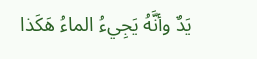يَدٌ وأنَّهُ يَجِيءُ الماءُ هَكَذا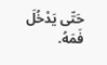حَتّى يَدْخُلَ فَمَهُ.